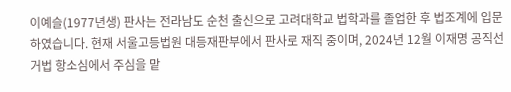이예슬(1977년생) 판사는 전라남도 순천 출신으로 고려대학교 법학과를 졸업한 후 법조계에 입문하였습니다. 현재 서울고등법원 대등재판부에서 판사로 재직 중이며, 2024년 12월 이재명 공직선거법 항소심에서 주심을 맡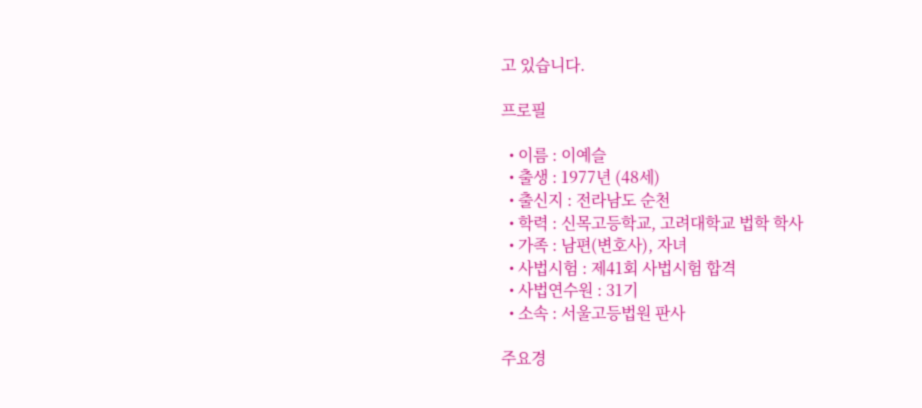고 있습니다.

프로필

  • 이름 : 이예슬
  • 출생 : 1977년 (48세)
  • 출신지 : 전라남도 순천
  • 학력 : 신목고등학교, 고려대학교 법학 학사
  • 가족 : 남편(변호사), 자녀
  • 사법시험 : 제41회 사법시험 합격
  • 사법연수원 : 31기
  • 소속 : 서울고등법원 판사

주요경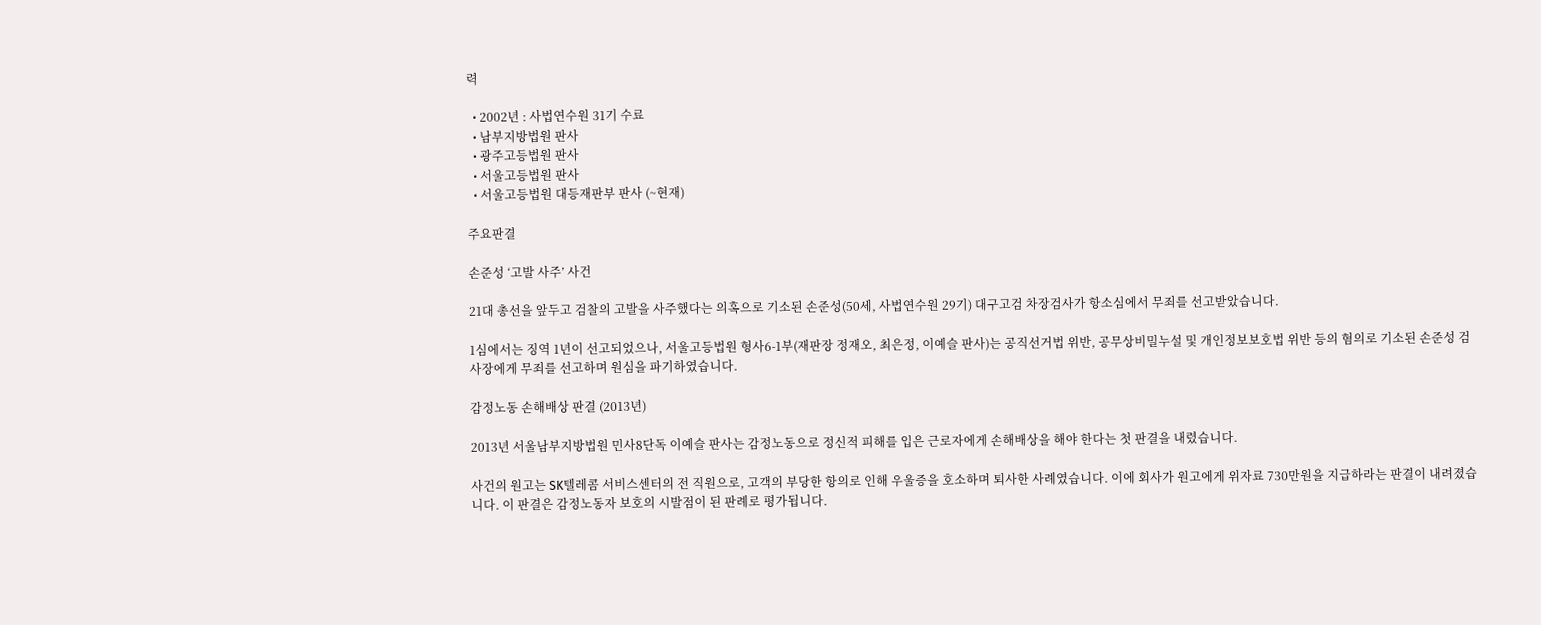력

  • 2002년 : 사법연수원 31기 수료
  • 남부지방법원 판사
  • 광주고등법원 판사
  • 서울고등법원 판사
  • 서울고등법원 대등재판부 판사 (~현재)

주요판결

손준성 ‘고발 사주’ 사건

21대 총선을 앞두고 검찰의 고발을 사주했다는 의혹으로 기소된 손준성(50세, 사법연수원 29기) 대구고검 차장검사가 항소심에서 무죄를 선고받았습니다.

1심에서는 징역 1년이 선고되었으나, 서울고등법원 형사6-1부(재판장 정재오, 최은정, 이예슬 판사)는 공직선거법 위반, 공무상비밀누설 및 개인정보보호법 위반 등의 혐의로 기소된 손준성 검사장에게 무죄를 선고하며 원심을 파기하였습니다.

감정노동 손해배상 판결 (2013년)

2013년 서울남부지방법원 민사8단독 이예슬 판사는 감정노동으로 정신적 피해를 입은 근로자에게 손해배상을 해야 한다는 첫 판결을 내렸습니다.

사건의 원고는 SK텔레콤 서비스센터의 전 직원으로, 고객의 부당한 항의로 인해 우울증을 호소하며 퇴사한 사례였습니다. 이에 회사가 원고에게 위자료 730만원을 지급하라는 판결이 내려졌습니다. 이 판결은 감정노동자 보호의 시발점이 된 판례로 평가됩니다.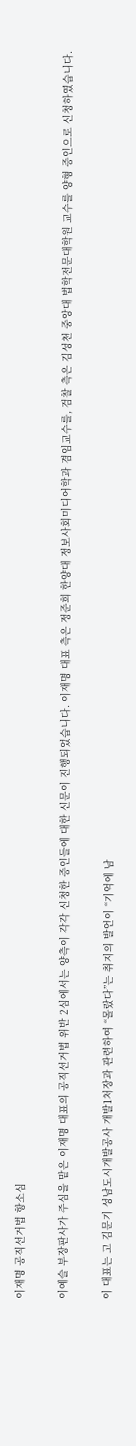이재명 공직선거법 항소심

이예슬 부장판사가 주심을 맡은 이재명 대표의 공직선거법 위반 2심에서는 양측이 각각 신청한 증인들에 대한 신문이 진행되었습니다. 이재명 대표 측은 정준희 한양대 정보사회미디어학과 겸임교수를, 검찰 측은 김성천 중앙대 법학전문대학원 교수를 양형 증인으로 신청하였습니다.

이 대표는 고 김문기 성남도시개발공사 개발1처장과 관련하여 “몰랐다”는 취지의 발언이 “기억에 남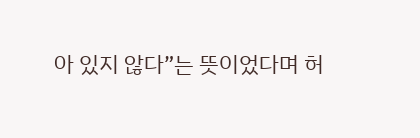아 있지 않다”는 뜻이었다며 허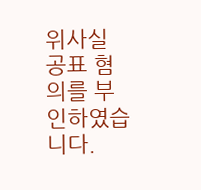위사실 공표 혐의를 부인하였습니다.